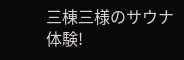三棟三様のサウナ体験!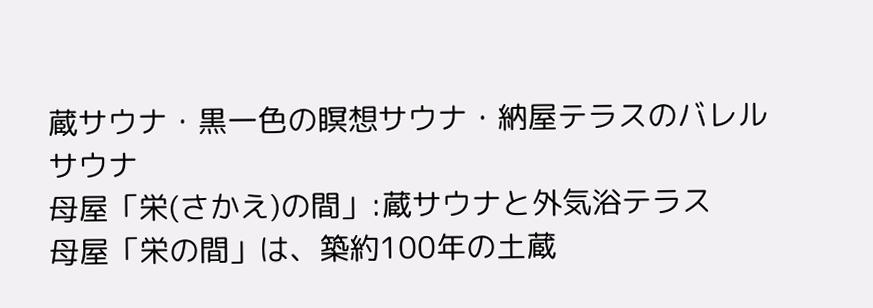蔵サウナ・黒一色の瞑想サウナ・納屋テラスのバレルサウナ
母屋「栄(さかえ)の間」:蔵サウナと外気浴テラス
母屋「栄の間」は、築約100年の土蔵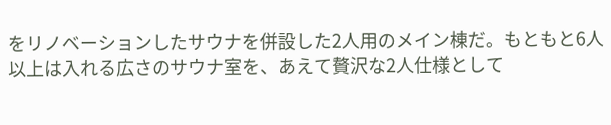をリノベーションしたサウナを併設した2人用のメイン棟だ。もともと6人以上は入れる広さのサウナ室を、あえて贅沢な2人仕様として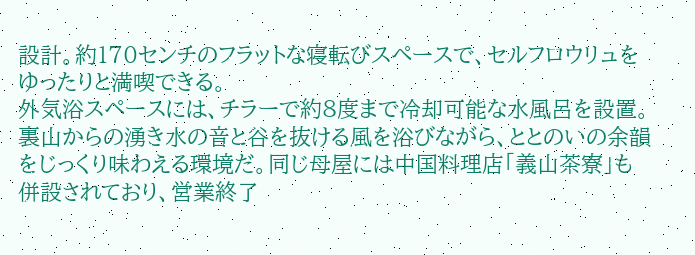設計。約170センチのフラットな寝転びスペースで、セルフロウリュをゆったりと満喫できる。
外気浴スペースには、チラーで約8度まで冷却可能な水風呂を設置。裏山からの湧き水の音と谷を抜ける風を浴びながら、ととのいの余韻をじっくり味わえる環境だ。同じ母屋には中国料理店「義山茶寮」も併設されており、営業終了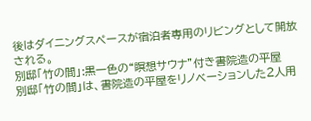後はダイニングスペースが宿泊者専用のリビングとして開放される。
別邸「竹の間」:黒一色の“瞑想サウナ”付き書院造の平屋
別邸「竹の間」は、書院造の平屋をリノベーションした2人用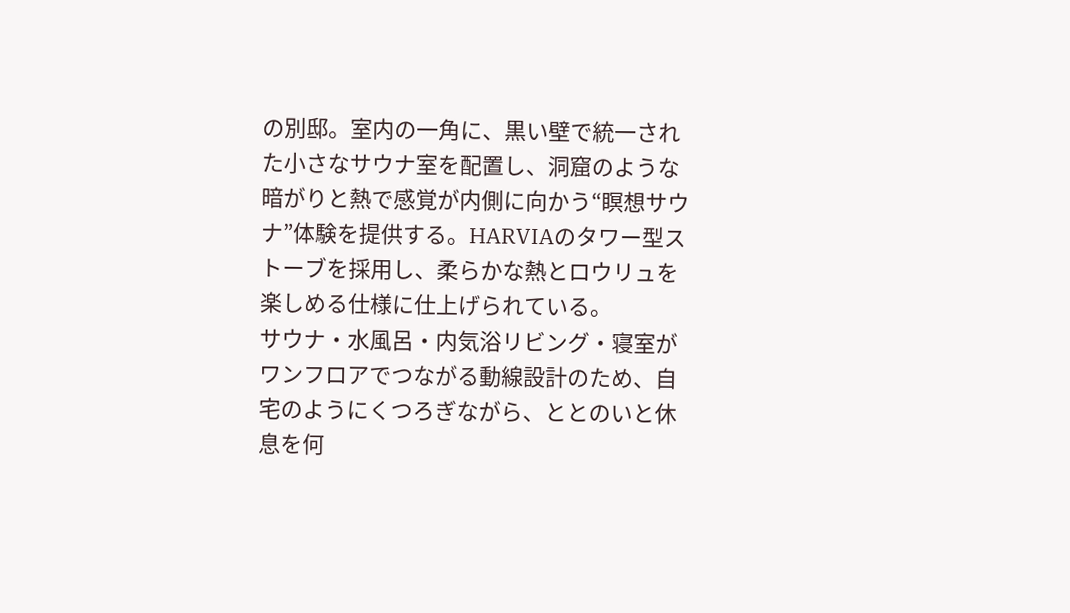の別邸。室内の一角に、黒い壁で統一された小さなサウナ室を配置し、洞窟のような暗がりと熱で感覚が内側に向かう“瞑想サウナ”体験を提供する。HARVIAのタワー型ストーブを採用し、柔らかな熱とロウリュを楽しめる仕様に仕上げられている。
サウナ・水風呂・内気浴リビング・寝室がワンフロアでつながる動線設計のため、自宅のようにくつろぎながら、ととのいと休息を何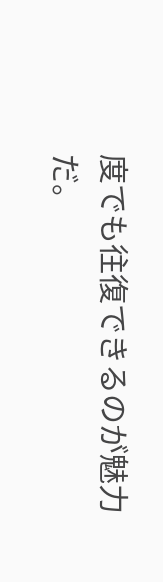度でも往復できるのが魅力だ。